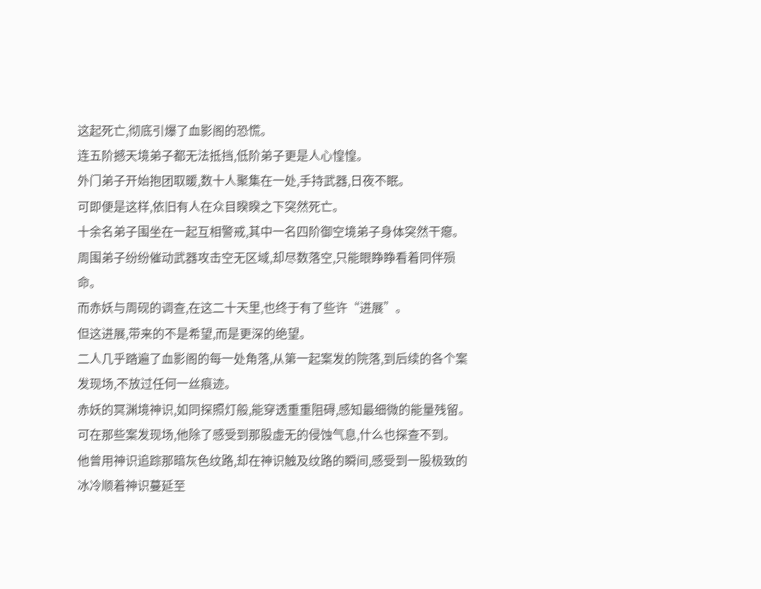这起死亡,彻底引爆了血影阁的恐慌。
连五阶撼天境弟子都无法抵挡,低阶弟子更是人心惶惶。
外门弟子开始抱团取暖,数十人聚集在一处,手持武器,日夜不眠。
可即便是这样,依旧有人在众目睽睽之下突然死亡。
十余名弟子围坐在一起互相警戒,其中一名四阶御空境弟子身体突然干瘪。
周围弟子纷纷催动武器攻击空无区域,却尽数落空,只能眼睁睁看着同伴殒命。
而赤妖与周砚的调查,在这二十天里,也终于有了些许“进展”。
但这进展,带来的不是希望,而是更深的绝望。
二人几乎踏遍了血影阁的每一处角落,从第一起案发的院落,到后续的各个案发现场,不放过任何一丝痕迹。
赤妖的冥渊境神识,如同探照灯般,能穿透重重阻碍,感知最细微的能量残留。
可在那些案发现场,他除了感受到那股虚无的侵蚀气息,什么也探查不到。
他曾用神识追踪那暗灰色纹路,却在神识触及纹路的瞬间,感受到一股极致的冰冷顺着神识蔓延至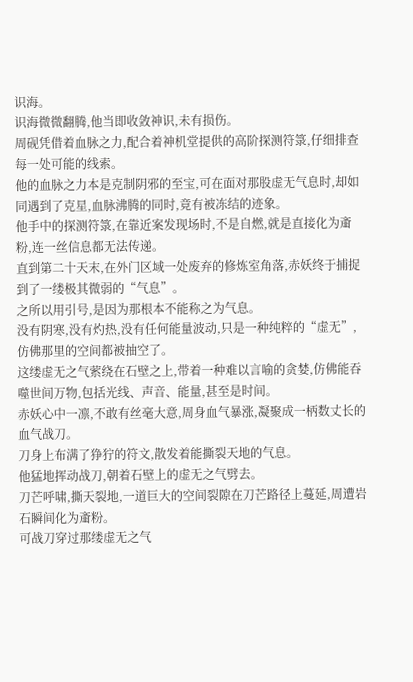识海。
识海微微翻腾,他当即收敛神识,未有损伤。
周砚凭借着血脉之力,配合着神机堂提供的高阶探测符箓,仔细排查每一处可能的线索。
他的血脉之力本是克制阴邪的至宝,可在面对那股虚无气息时,却如同遇到了克星,血脉沸腾的同时,竟有被冻结的迹象。
他手中的探测符箓,在靠近案发现场时,不是自燃,就是直接化为齑粉,连一丝信息都无法传递。
直到第二十天末,在外门区域一处废弃的修炼室角落,赤妖终于捕捉到了一缕极其微弱的“气息”。
之所以用引号,是因为那根本不能称之为气息。
没有阴寒,没有灼热,没有任何能量波动,只是一种纯粹的“虚无”,仿佛那里的空间都被抽空了。
这缕虚无之气萦绕在石壁之上,带着一种难以言喻的贪婪,仿佛能吞噬世间万物,包括光线、声音、能量,甚至是时间。
赤妖心中一凛,不敢有丝毫大意,周身血气暴涨,凝聚成一柄数丈长的血气战刀。
刀身上布满了狰狞的符文,散发着能撕裂天地的气息。
他猛地挥动战刀,朝着石壁上的虚无之气劈去。
刀芒呼啸,撕天裂地,一道巨大的空间裂隙在刀芒路径上蔓延,周遭岩石瞬间化为齑粉。
可战刀穿过那缕虚无之气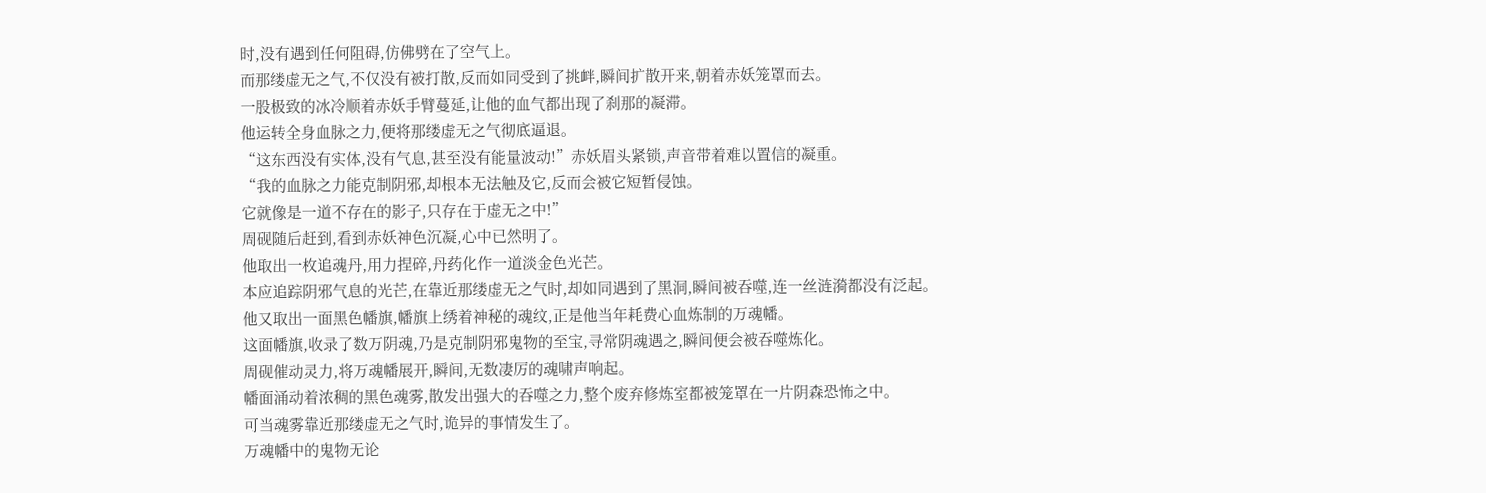时,没有遇到任何阻碍,仿佛劈在了空气上。
而那缕虚无之气,不仅没有被打散,反而如同受到了挑衅,瞬间扩散开来,朝着赤妖笼罩而去。
一股极致的冰冷顺着赤妖手臂蔓延,让他的血气都出现了刹那的凝滞。
他运转全身血脉之力,便将那缕虚无之气彻底逼退。
“这东西没有实体,没有气息,甚至没有能量波动!”赤妖眉头紧锁,声音带着难以置信的凝重。
“我的血脉之力能克制阴邪,却根本无法触及它,反而会被它短暂侵蚀。
它就像是一道不存在的影子,只存在于虚无之中!”
周砚随后赶到,看到赤妖神色沉凝,心中已然明了。
他取出一枚追魂丹,用力捏碎,丹药化作一道淡金色光芒。
本应追踪阴邪气息的光芒,在靠近那缕虚无之气时,却如同遇到了黑洞,瞬间被吞噬,连一丝涟漪都没有泛起。
他又取出一面黑色幡旗,幡旗上绣着神秘的魂纹,正是他当年耗费心血炼制的万魂幡。
这面幡旗,收录了数万阴魂,乃是克制阴邪鬼物的至宝,寻常阴魂遇之,瞬间便会被吞噬炼化。
周砚催动灵力,将万魂幡展开,瞬间,无数凄厉的魂啸声响起。
幡面涌动着浓稠的黑色魂雾,散发出强大的吞噬之力,整个废弃修炼室都被笼罩在一片阴森恐怖之中。
可当魂雾靠近那缕虚无之气时,诡异的事情发生了。
万魂幡中的鬼物无论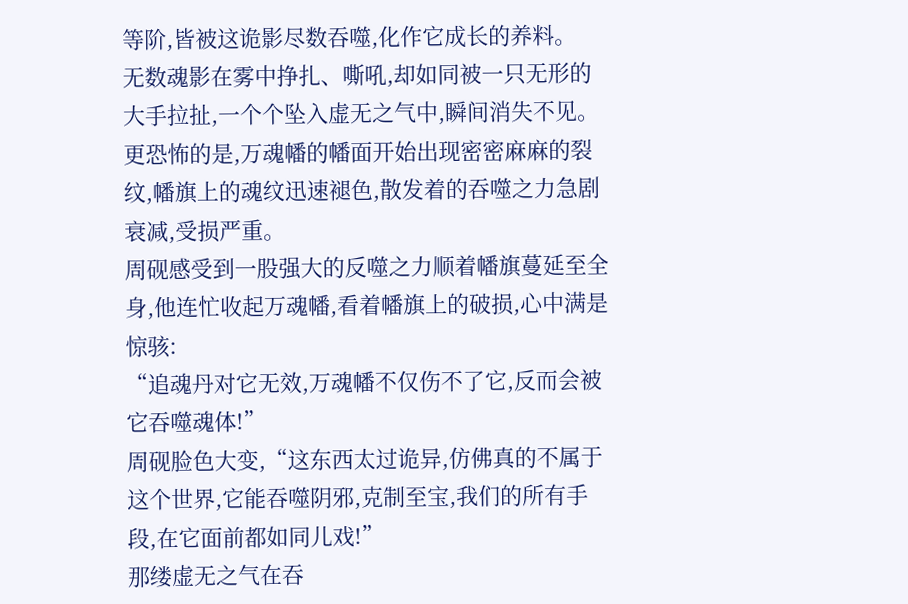等阶,皆被这诡影尽数吞噬,化作它成长的养料。
无数魂影在雾中挣扎、嘶吼,却如同被一只无形的大手拉扯,一个个坠入虚无之气中,瞬间消失不见。
更恐怖的是,万魂幡的幡面开始出现密密麻麻的裂纹,幡旗上的魂纹迅速褪色,散发着的吞噬之力急剧衰减,受损严重。
周砚感受到一股强大的反噬之力顺着幡旗蔓延至全身,他连忙收起万魂幡,看着幡旗上的破损,心中满是惊骇:
“追魂丹对它无效,万魂幡不仅伤不了它,反而会被它吞噬魂体!”
周砚脸色大变,“这东西太过诡异,仿佛真的不属于这个世界,它能吞噬阴邪,克制至宝,我们的所有手段,在它面前都如同儿戏!”
那缕虚无之气在吞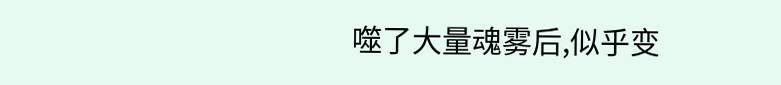噬了大量魂雾后,似乎变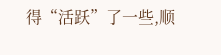得“活跃”了一些,顺